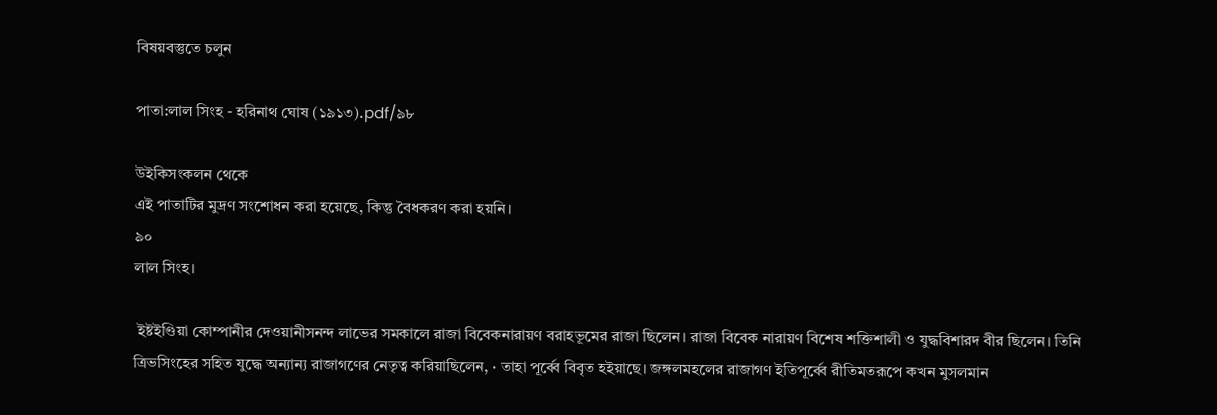বিষয়বস্তুতে চলুন

পাতা:লাল সিংহ - হরিনাথ ঘোষ (১৯১৩).pdf/৯৮

উইকিসংকলন থেকে
এই পাতাটির মুদ্রণ সংশোধন করা হয়েছে, কিন্তু বৈধকরণ করা হয়নি।
৯০
লাল সিংহ।

 ইষ্টইণ্ডিয়া কোম্পানীর দেওয়ানীসনন্দ লাভের সমকালে রাজা বিবেকনারায়ণ বরাহভূমের রাজা ছিলেন। রাজা বিবেক নারায়ণ বিশেষ শক্তিশালী ও যুদ্ধবিশারদ বীর ছিলেন। তিনি ত্রিভসিংহের সহিত যুদ্ধে অন্যান্য রাজাগণের নেতৃত্ব করিয়াছিলেন, · তাহা পূর্ব্বে বিবৃত হইয়াছে। জঙ্গলমহলের রাজাগণ ইতিপূর্ব্বে রীতিমতরূপে কখন মুসলমান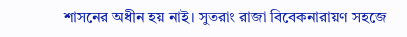শাসনের অধীন হয় নাই। সুতরাং রাজা বিবেকনারায়ণ সহজে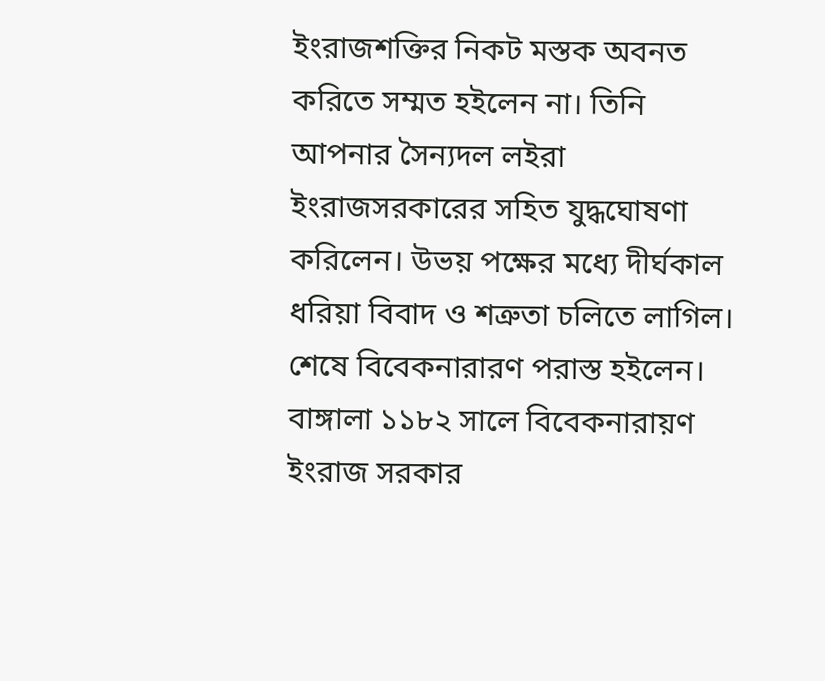ইংরাজশক্তির নিকট মস্তক অবনত করিতে সম্মত হইলেন না। তিনি আপনার সৈন্যদল লইরা ইংরাজসরকারের সহিত যুদ্ধঘোষণা করিলেন। উভয় পক্ষের মধ্যে দীর্ঘকাল ধরিয়া বিবাদ ও শত্রুতা চলিতে লাগিল। শেষে বিবেকনারারণ পরাস্ত হইলেন। বাঙ্গালা ১১৮২ সালে বিবেকনারায়ণ ইংরাজ সরকার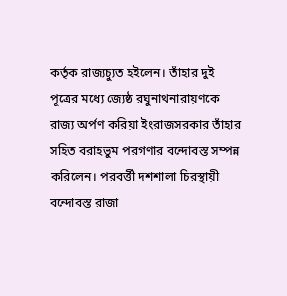কর্তৃক রাজ্যচ্যুত হইলেন। তাঁহার দুই পূত্রের মধ্যে জ্যেষ্ঠ রঘুনাথনারায়ণকে রাজ্য অর্পণ করিয়া ইংরাজসরকার তাঁহার সহিত বরাহভুম পরগণার বন্দোবস্ত সম্পন্ন করিলেন। পরবর্ত্তী দশশালা চিরস্থায়ী বন্দোবস্ত রাজা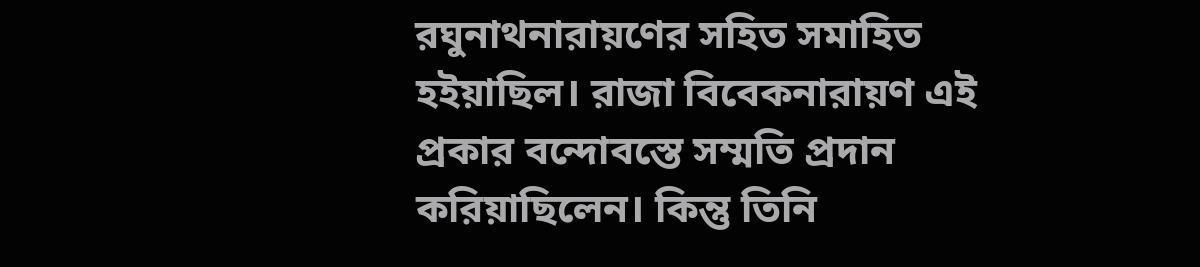রঘুনাথনারায়ণের সহিত সমাহিত হইয়াছিল। রাজা বিবেকনারায়ণ এই প্রকার বন্দোবস্তে সম্মতি প্রদান করিয়াছিলেন। কিন্তু তিনি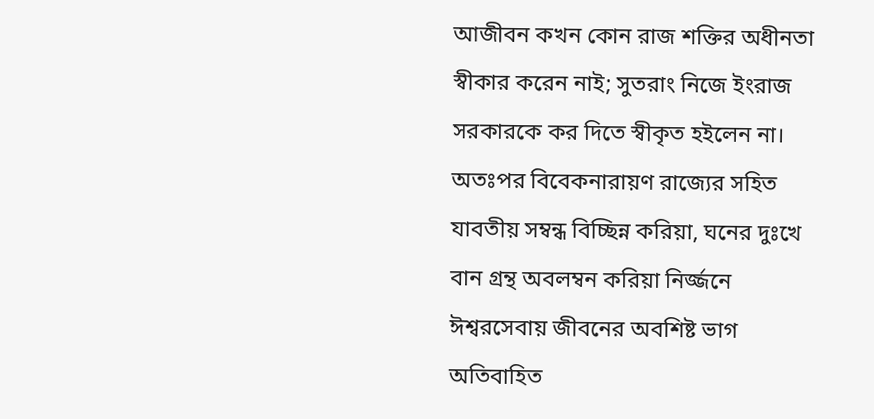আজীবন কখন কোন রাজ শক্তির অধীনতা স্বীকার করেন নাই; সুতরাং নিজে ইংরাজ সরকারকে কর দিতে স্বীকৃত হইলেন না। অতঃপর বিবেকনারায়ণ রাজ্যের সহিত যাবতীয় সম্বন্ধ বিচ্ছিন্ন করিয়া, ঘনের দুঃখে বান গ্রন্থ অবলম্বন করিয়া নির্জ্জনে ঈশ্বরসেবায় জীবনের অবশিষ্ট ভাগ অতিবাহিত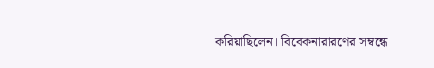করিয়াছিলেন। বিবেকনারারণের সম্বন্ধে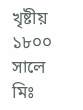খৃষ্টীয় ১৮০০ সালে মিঃ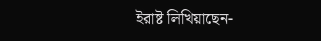ইরাষ্ট লিখিয়াছেন-